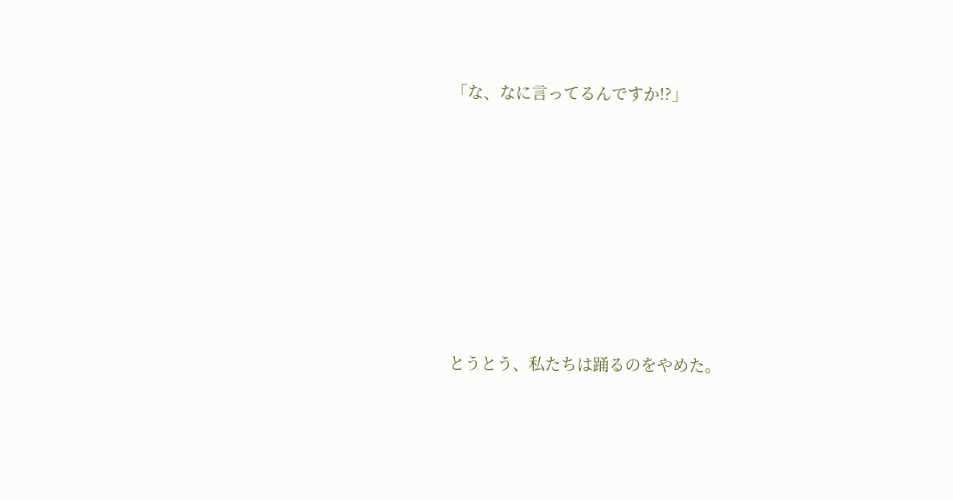「な、なに言ってるんですか!?」








とうとう、私たちは踊るのをやめた。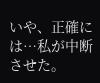いや、正確には…私が中断させた。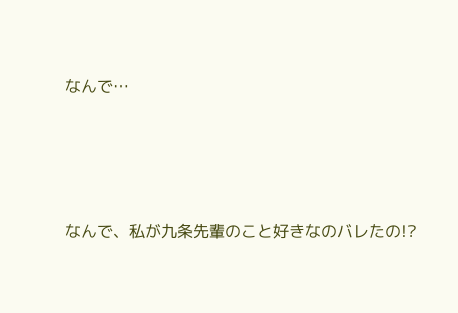なんで…




なんで、私が九条先輩のこと好きなのバレたの!?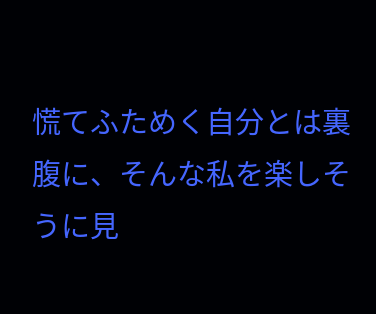慌てふためく自分とは裏腹に、そんな私を楽しそうに見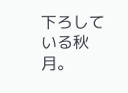下ろしている秋月。